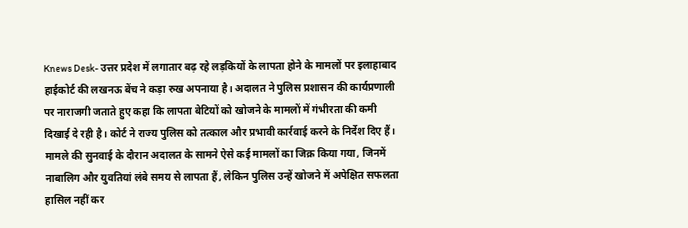Knews Desk- उत्तर प्रदेश में लगातार बढ़ रहे लड़कियों के लापता होने के मामलों पर इलाहाबाद हाईकोर्ट की लखनऊ बेंच ने कड़ा रुख अपनाया है। अदालत ने पुलिस प्रशासन की कार्यप्रणाली पर नाराजगी जताते हुए कहा कि लापता बेटियों को खोजने के मामलों में गंभीरता की कमी दिखाई दे रही है। कोर्ट ने राज्य पुलिस को तत्काल और प्रभावी कार्रवाई करने के निर्देश दिए हैं।
मामले की सुनवाई के दौरान अदालत के सामने ऐसे कई मामलों का जिक्र किया गया, जिनमें नाबालिग और युवतियां लंबे समय से लापता हैं, लेकिन पुलिस उन्हें खोजने में अपेक्षित सफलता हासिल नहीं कर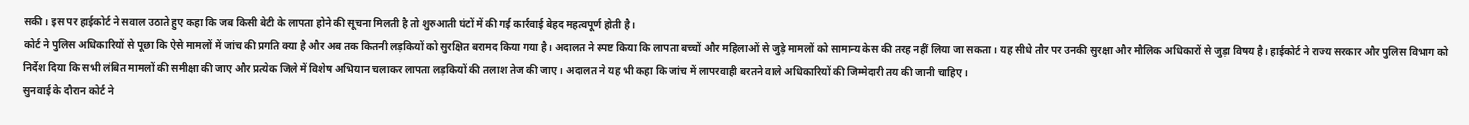सकी। इस पर हाईकोर्ट ने सवाल उठाते हुए कहा कि जब किसी बेटी के लापता होने की सूचना मिलती है तो शुरुआती घंटों में की गई कार्रवाई बेहद महत्वपूर्ण होती है।
कोर्ट ने पुलिस अधिकारियों से पूछा कि ऐसे मामलों में जांच की प्रगति क्या है और अब तक कितनी लड़कियों को सुरक्षित बरामद किया गया है। अदालत ने स्पष्ट किया कि लापता बच्चों और महिलाओं से जुड़े मामलों को सामान्य केस की तरह नहीं लिया जा सकता। यह सीधे तौर पर उनकी सुरक्षा और मौलिक अधिकारों से जुड़ा विषय है। हाईकोर्ट ने राज्य सरकार और पुलिस विभाग को निर्देश दिया कि सभी लंबित मामलों की समीक्षा की जाए और प्रत्येक जिले में विशेष अभियान चलाकर लापता लड़कियों की तलाश तेज की जाए। अदालत ने यह भी कहा कि जांच में लापरवाही बरतने वाले अधिकारियों की जिम्मेदारी तय की जानी चाहिए।
सुनवाई के दौरान कोर्ट ने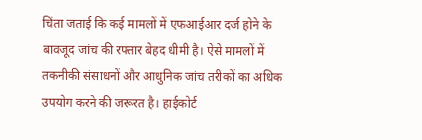चिंता जताई कि कई मामलों में एफआईआर दर्ज होने के बावजूद जांच की रफ्तार बेहद धीमी है। ऐसे मामलों में तकनीकी संसाधनों और आधुनिक जांच तरीकों का अधिक उपयोग करने की जरूरत है। हाईकोर्ट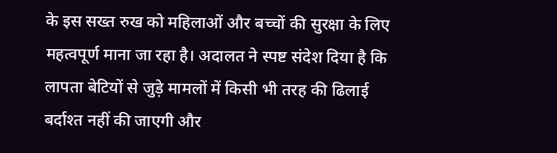के इस सख्त रुख को महिलाओं और बच्चों की सुरक्षा के लिए महत्वपूर्ण माना जा रहा है। अदालत ने स्पष्ट संदेश दिया है कि लापता बेटियों से जुड़े मामलों में किसी भी तरह की ढिलाई बर्दाश्त नहीं की जाएगी और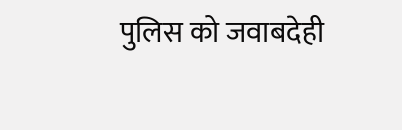पुलिस को जवाबदेही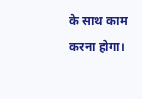के साथ काम करना होगा।